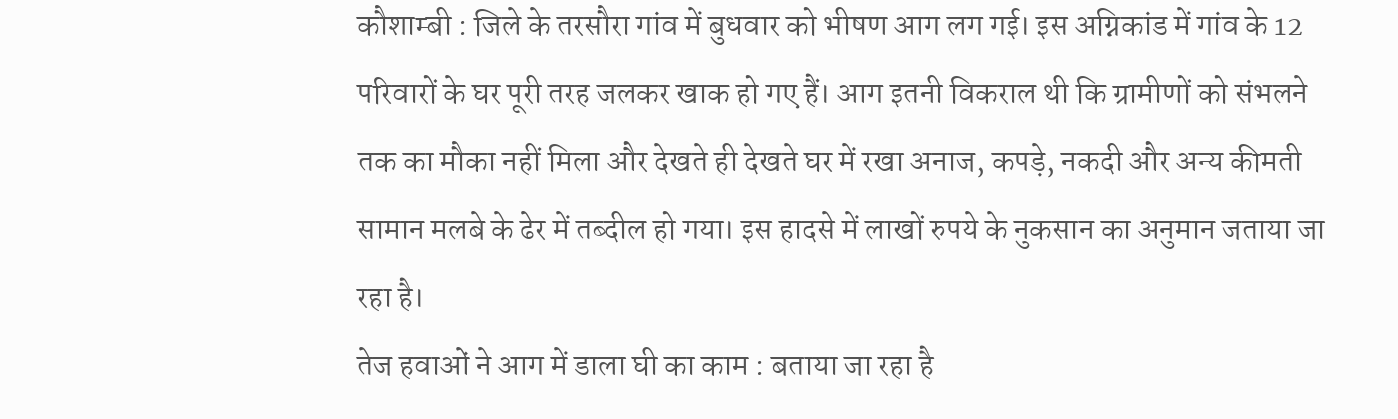कौशाम्बी : जिले के तरसौरा गांव में बुधवार को भीषण आग लग गई। इस अग्निकांड में गांव के 12 परिवारों के घर पूरी तरह जलकर खाक हो गए हैं। आग इतनी विकराल थी कि ग्रामीणों को संभलने तक का मौका नहीं मिला और देखते ही देखते घर में रखा अनाज, कपड़े, नकदी और अन्य कीमती सामान मलबे के ढेर में तब्दील हो गया। इस हादसे में लाखों रुपये के नुकसान का अनुमान जताया जा रहा है।
तेज हवाओं ने आग में डाला घी का काम : बताया जा रहा है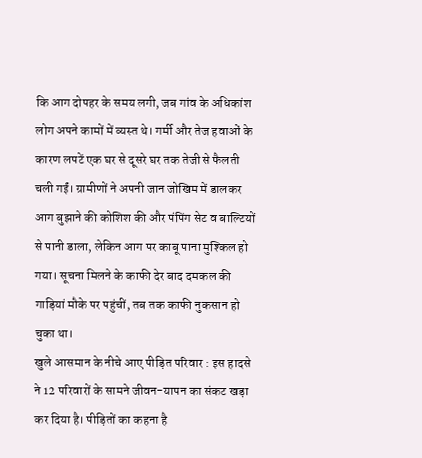कि आग दोपहर के समय लगी, जब गांव के अधिकांश लोग अपने कामों में व्यस्त थे। गर्मी और तेज हवाओं के कारण लपटें एक घर से दूसरे घर तक तेजी से फैलती चली गईं। ग्रामीणों ने अपनी जान जोखिम में डालकर आग बुझाने की कोशिश की और पंपिंग सेट व बाल्टियों से पानी डाला, लेकिन आग पर काबू पाना मुश्किल हो गया। सूचना मिलने के काफी देर बाद दमकल की गाड़ियां मौके पर पहुंचीं, तब तक काफी नुकसान हो चुका था।
खुले आसमान के नीचे आए पीड़ित परिवार : इस हादसे ने 12 परिवारों के सामने जीवन-यापन का संकट खड़ा कर दिया है। पीड़ितों का कहना है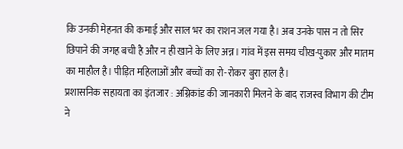कि उनकी मेहनत की कमाई और साल भर का राशन जल गया है। अब उनके पास न तो सिर छिपाने की जगह बची है और न ही खाने के लिए अन्न। गांव में इस समय चीख-पुकार और मातम का माहौल है। पीड़ित महिलाओं और बच्चों का रो-रोकर बुरा हाल है।
प्रशासनिक सहायता का इंतजार : अग्निकांड की जानकारी मिलने के बाद राजस्व विभाग की टीम ने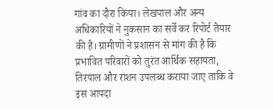गांव का दौरा किया। लेखपाल और अन्य अधिकारियों ने नुकसान का सर्वे कर रिपोर्ट तैयार की है। ग्रामीणों ने प्रशासन से मांग की है कि प्रभावित परिवारों को तुरंत आर्थिक सहायता, तिरपाल और राशन उपलब्ध कराया जाए ताकि वे इस आपदा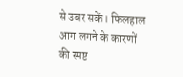से उबर सकें। फिलहाल आग लगने के कारणों की स्पष्ट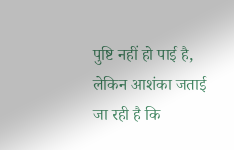पुष्टि नहीं हो पाई है, लेकिन आशंका जताई जा रही है कि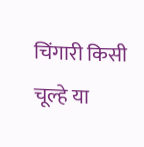चिंगारी किसी चूल्हे या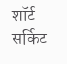शॉर्ट सर्किट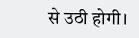से उठी होगी।